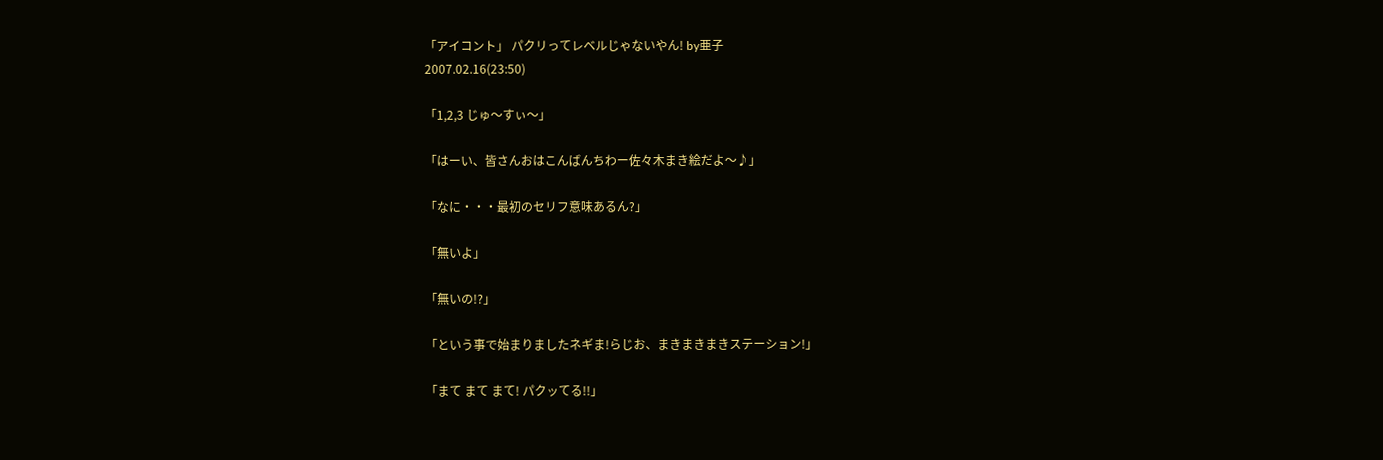「アイコント」 パクリってレベルじゃないやん! by亜子
2007.02.16(23:50)

「1,2,3 じゅ〜すぃ〜」

「はーい、皆さんおはこんばんちわー佐々木まき絵だよ〜♪」

「なに・・・最初のセリフ意味あるん?」

「無いよ」

「無いの!?」

「という事で始まりましたネギま!らじお、まきまきまきステーション!」

「まて まて まて! パクッてる!!」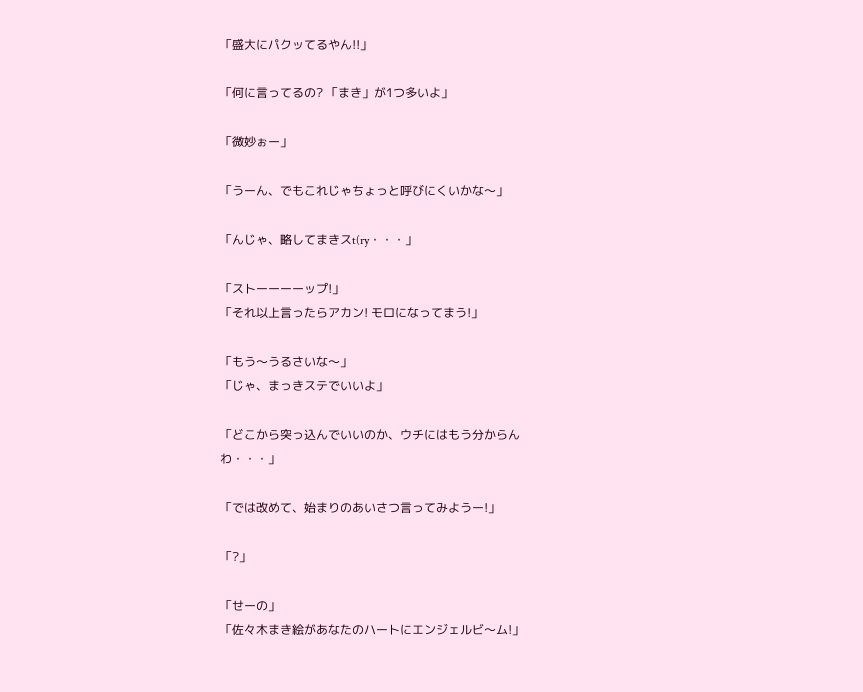「盛大にパクッてるやん!!」

「何に言ってるの? 「まき」が1つ多いよ」

「微妙ぉー」

「うーん、でもこれじゃちょっと呼びにくいかな〜」

「んじゃ、略してまきスt(ry・・・」

「ストーーーーップ!」
「それ以上言ったらアカン! モロになってまう!」

「もう〜うるさいな〜」
「じゃ、まっきステでいいよ」

「どこから突っ込んでいいのか、ウチにはもう分からんわ・・・」

「では改めて、始まりのあいさつ言ってみようー!」

「?」

「せーの」
「佐々木まき絵があなたのハートにエンジェルビ〜ム!」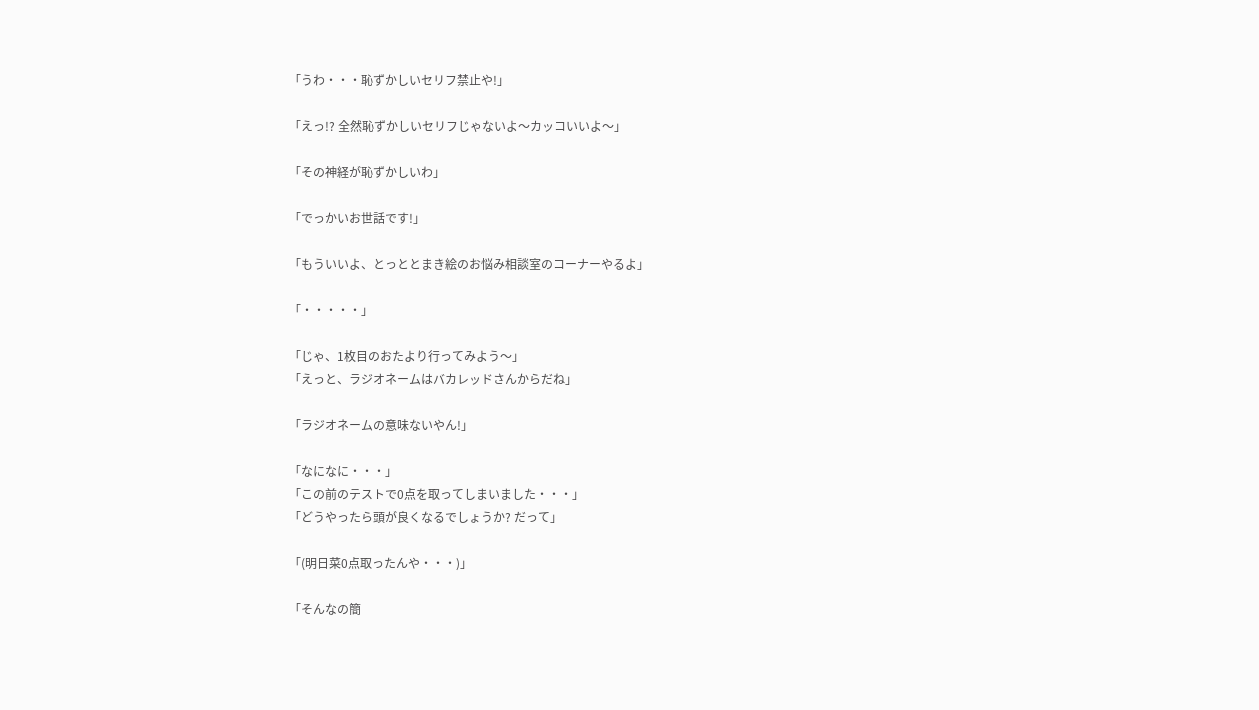「うわ・・・恥ずかしいセリフ禁止や!」

「えっ!? 全然恥ずかしいセリフじゃないよ〜カッコいいよ〜」

「その神経が恥ずかしいわ」

「でっかいお世話です!」

「もういいよ、とっととまき絵のお悩み相談室のコーナーやるよ」

「・・・・・」

「じゃ、1枚目のおたより行ってみよう〜」
「えっと、ラジオネームはバカレッドさんからだね」

「ラジオネームの意味ないやん!」

「なになに・・・」
「この前のテストで0点を取ってしまいました・・・」
「どうやったら頭が良くなるでしょうか? だって」

「(明日菜0点取ったんや・・・)」

「そんなの簡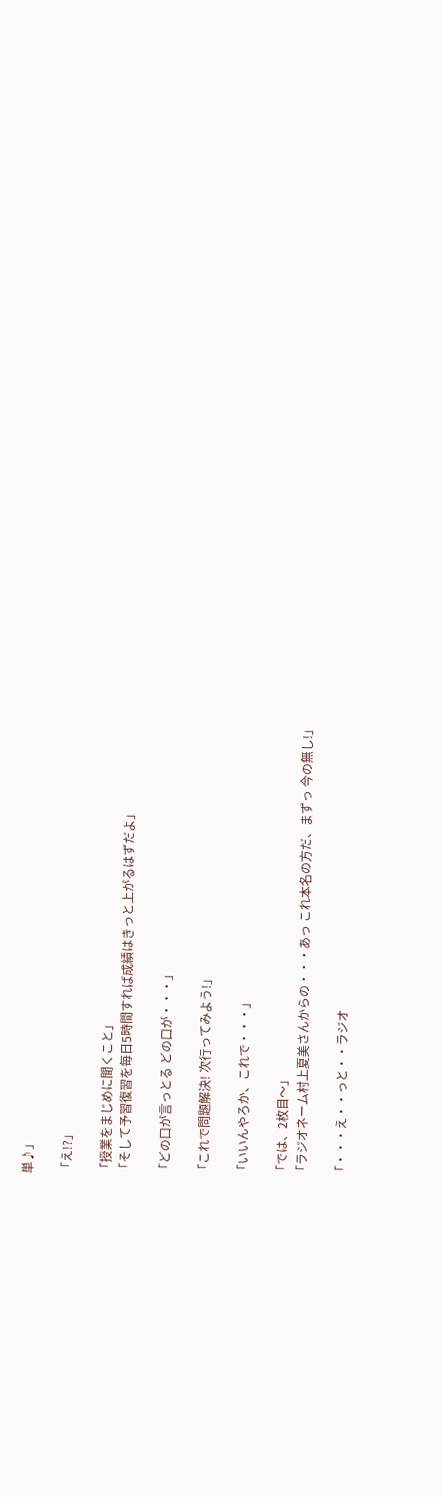単♪」

「え!?」

「授業をまじめに聞くこと」
「そして予習復習を毎日5時間すれば成績はきっと上がるはずだよ」

「どの口が言っとる どの口が・・・」

「これで問題解決! 次行ってみよう!」

「いいんやろか、これで・・・」

「では、2枚目〜」
「ラジオネーム村上夏美さんからの・・・あっ これ本名の方だ、まずっ 今の無し!」

「・・・え・・っと・・ラジオ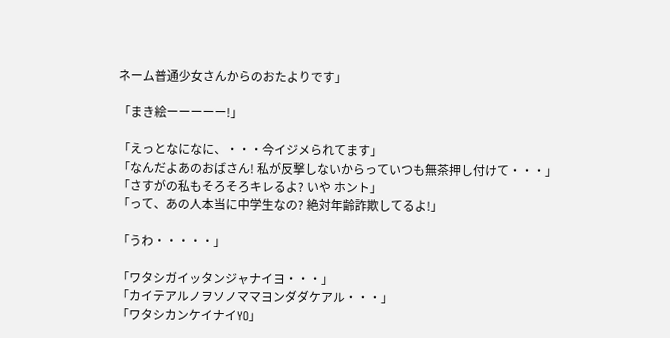ネーム普通少女さんからのおたよりです」

「まき絵ーーーーー!」

「えっとなになに、・・・今イジメられてます」
「なんだよあのおばさん! 私が反撃しないからっていつも無茶押し付けて・・・」
「さすがの私もそろそろキレるよ? いや ホント」
「って、あの人本当に中学生なの? 絶対年齢詐欺してるよ!」

「うわ・・・・・」

「ワタシガイッタンジャナイヨ・・・」
「カイテアルノヲソノママヨンダダケアル・・・」
「ワタシカンケイナイYO」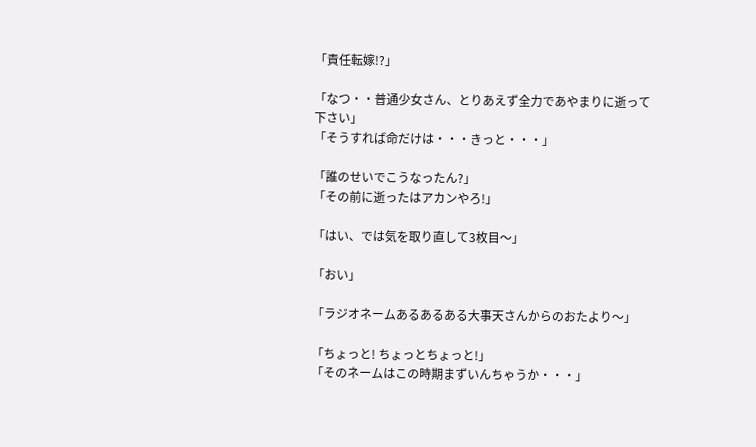「責任転嫁!?」

「なつ・・普通少女さん、とりあえず全力であやまりに逝って下さい」
「そうすれば命だけは・・・きっと・・・」

「誰のせいでこうなったん?」
「その前に逝ったはアカンやろ!」

「はい、では気を取り直して3枚目〜」

「おい」

「ラジオネームあるあるある大事天さんからのおたより〜」

「ちょっと! ちょっとちょっと!」
「そのネームはこの時期まずいんちゃうか・・・」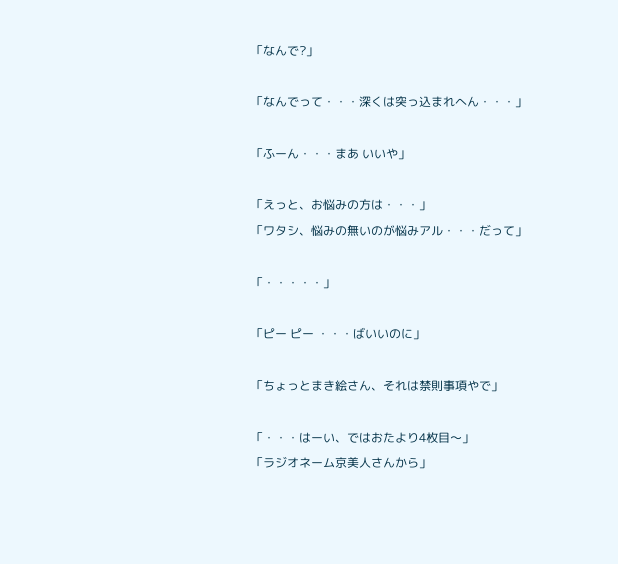「なんで?」

「なんでって・・・深くは突っ込まれへん・・・」

「ふーん・・・まあ いいや」

「えっと、お悩みの方は・・・」
「ワタシ、悩みの無いのが悩みアル・・・だって」

「・・・・・」

「ピー ピー ・・・ばいいのに」

「ちょっとまき絵さん、それは禁則事項やで」

「・・・はーい、ではおたより4枚目〜」
「ラジオネーム京美人さんから」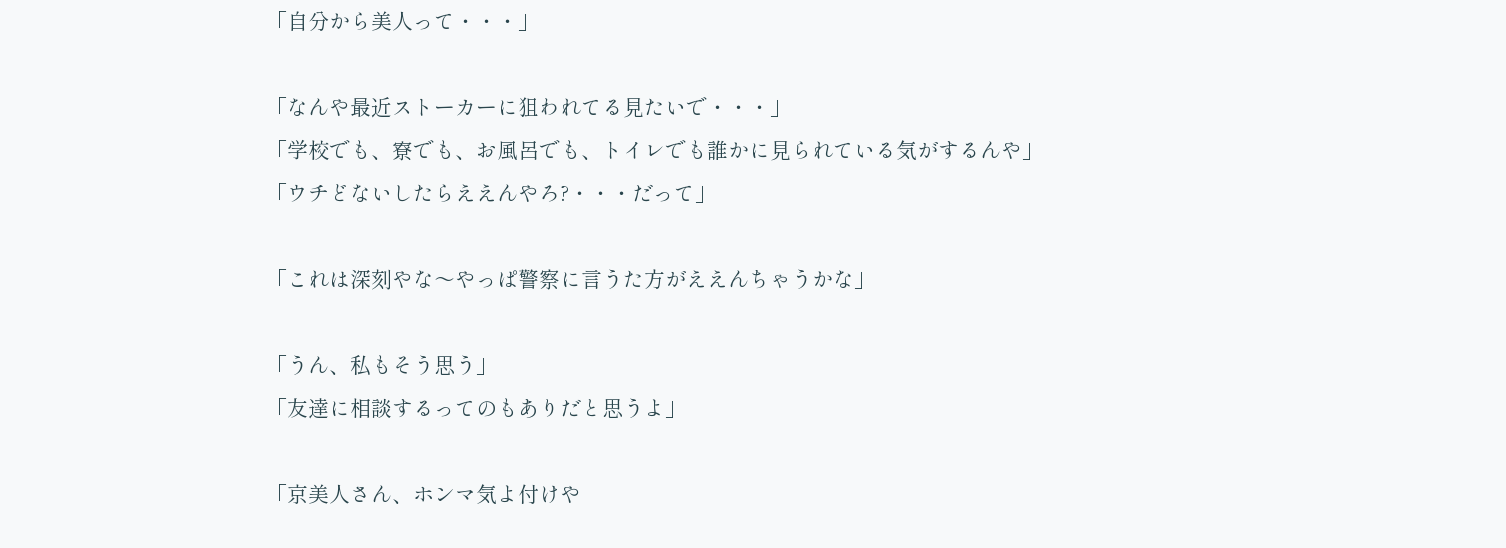「自分から美人って・・・」

「なんや最近ストーカーに狙われてる見たいで・・・」
「学校でも、寮でも、お風呂でも、トイレでも誰かに見られている気がするんや」
「ウチどないしたらええんやろ?・・・だって」

「これは深刻やな〜やっぱ警察に言うた方がええんちゃうかな」

「うん、私もそう思う」
「友達に相談するってのもありだと思うよ」

「京美人さん、ホンマ気よ付けや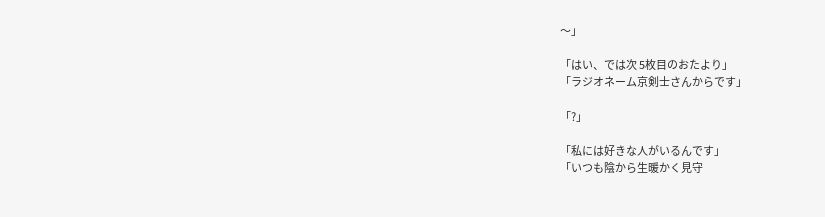〜」

「はい、では次 5枚目のおたより」
「ラジオネーム京剣士さんからです」

「?」

「私には好きな人がいるんです」
「いつも陰から生暖かく見守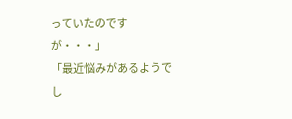っていたのですが・・・」
「最近悩みがあるようでし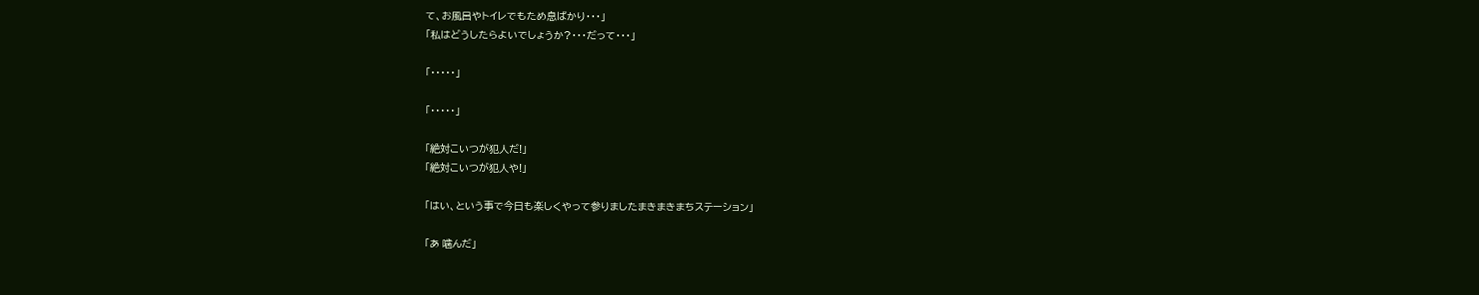て、お風呂やトイレでもため息ばかり・・・」
「私はどうしたらよいでしょうか?・・・だって・・・」

「・・・・・」

「・・・・・」

「絶対こいつが犯人だ!」
「絶対こいつが犯人や!」

「はい、という事で今日も楽しくやって参りましたまきまきまちステーション」

「あ 噛んだ」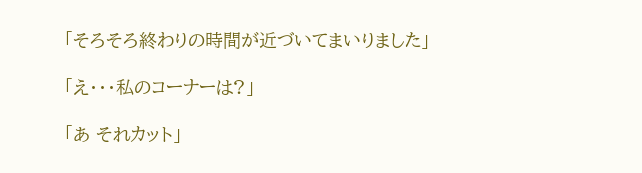「そろそろ終わりの時間が近づいてまいりました」

「え・・・私のコーナーは?」

「あ それカット」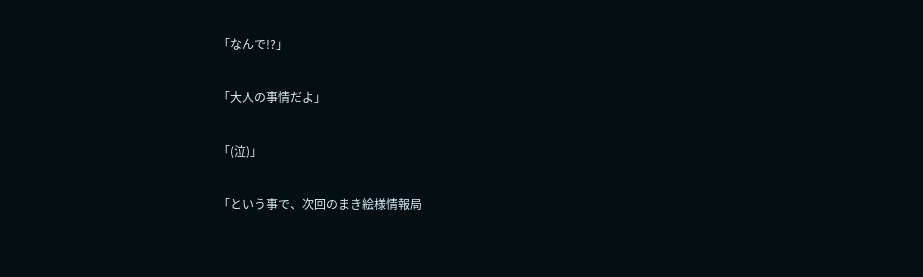「なんで!?」

「大人の事情だよ」

「(泣)」

「という事で、次回のまき絵様情報局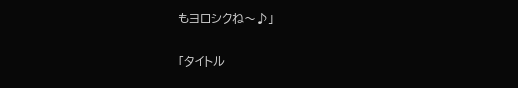もヨロシクね〜♪」

「タイトル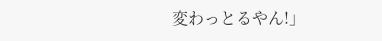変わっとるやん!」